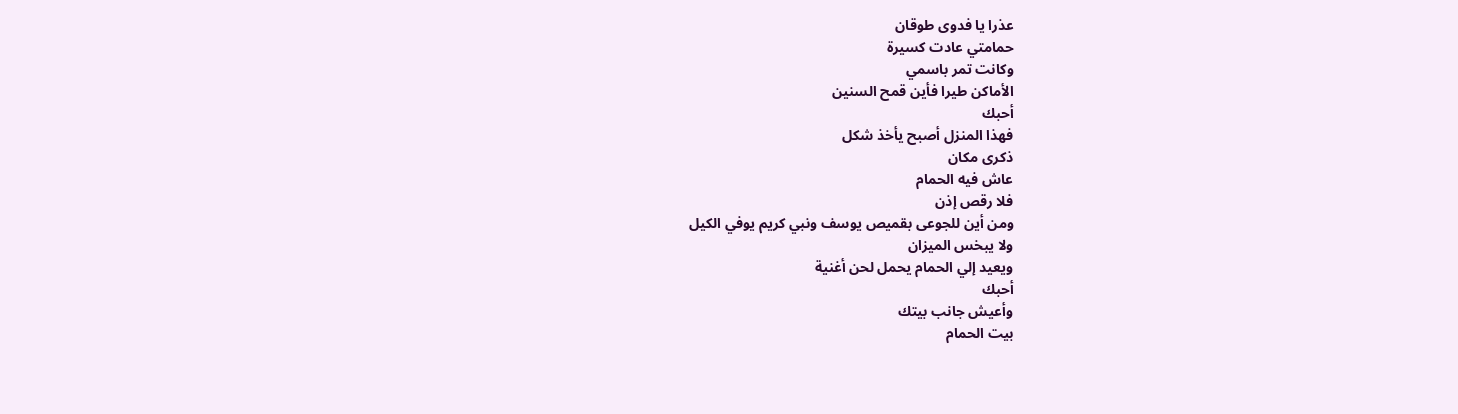عذرا يا فدوى طوقان
حمامتي عادت كسيرة
وكانت تمر باسمي
الأماكن طيرا فأين قمح السنين
أحبك
فهذا المنزل أصبح يأخذ شكل
ذكرى مكان
عاش فيه الحمام
فلا رقص إذن
ومن أين للجوعى بقميص يوسف ونبي كريم يوفي الكيل
ولا يبخس الميزان
ويعيد إلي الحمام يحمل لحن أغنية
أحبك
وأعيش جانب بيتك
بيت الحمام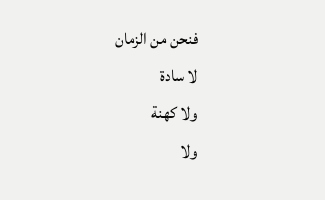فنحن من الزمان
لا سادة
ولا كهنة
ولا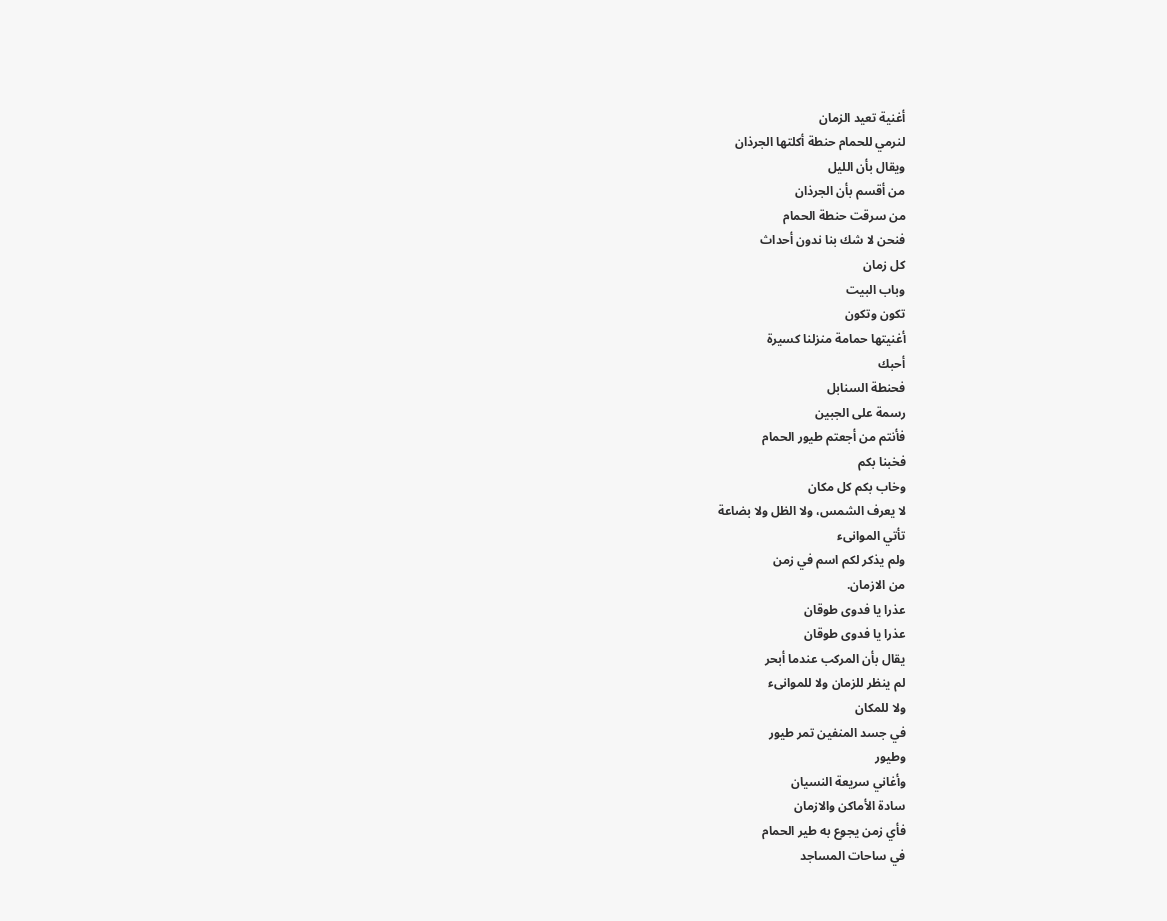أغنية تعيد الزمان
لنرمي للحمام حنطة أكلتها الجرذان
ويقال بأن الليل
من أقسم بأن الجرذان
من سرقت حنطة الحمام
فنحن لا شك بنا ندون أحداث
كل زمان
وباب البيت
تكون وتكون
أغنيتها حمامة منزلنا كسيرة
أحبك
فحنطة السنابل
رسمة على الجبين
فأنتم من أجعتم طيور الحمام
فخبنا بكم
وخاب بكم كل مكان
لا يعرف الشمس، ولا الظل ولا بضاعة
تأتي الموانىء
ولم يذكر لكم اسم في زمن
من الازمان.
عذرا يا فدوى طوقان
عذرا يا فدوى طوقان
يقال بأن المركب عندما أبحر
لم ينظر للزمان ولا للموانىء
ولا للمكان
في جسد المنفين تمر طيور
وطيور
وأغاني سريعة النسيان
سادة الأماكن والازمان
فأي زمن يجوع به طير الحمام
في ساحات المساجد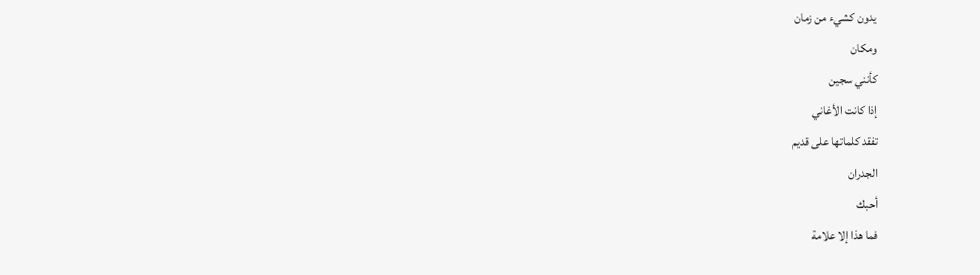يدون كشيء من زمان
ومكان
كأنني سجين
إذا كانت الأغاني
تفقد كلماتها على قديم
الجدران
أحبك
فما هذا إلا علامة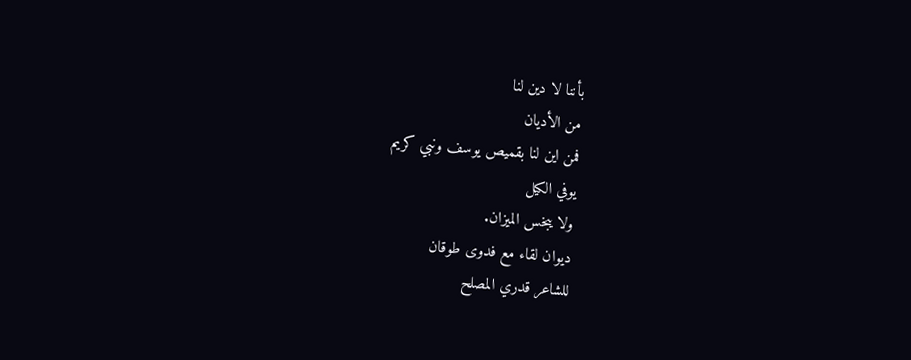بأننا لا دين لنا
من الأديان
فمن اين لنا بقميص يوسف ونبي كريم
يوفي الكيل
ولا يبخس الميزان.
ديوان لقاء مع فدوى طوقان
للشاعر قدري المصلح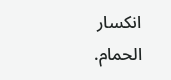انكسار الحمام.